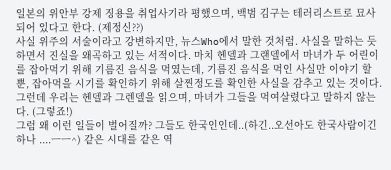일본의 위안부 강제 징용을 취업사기라 평했으며, 백범 김구는 테러리스트로 묘사되어 있다고 한다. (제정신??)
사실 위주의 서술이라고 강변하지만, 뉴스Who에서 말한 것처럼. 사실을 말하는 듯 하면서 진실을 왜곡하고 있는 서적이다. 마치 헨델과 그랜델에서 마녀가 두 어린이를 잡아먹기 위해 기름진 음식을 먹였는데, 기름진 음식을 먹인 사실만 이야기 할뿐, 잡아먹을 시기를 확인하기 위해 살찐정도를 확인한 사실을 감추고 있는 것이다.
그런데 우리는 헨델과 그렌델을 읽으며, 마녀가 그들을 먹여살렸다고 말하지 않는다. (그렇죠!)
그럼 왜 이런 일들이 벌어질까? 그들도 한국인인데..(하긴..오선아도 한국사람이긴 하나 ....ㅡㅡ^) 같은 시대를 같은 역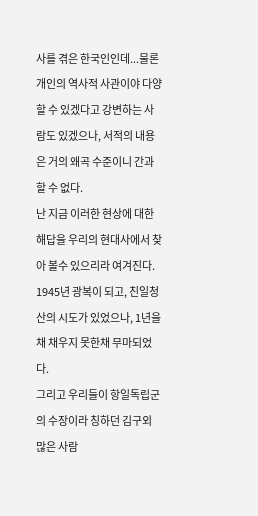사를 겪은 한국인인데...물론 개인의 역사적 사관이야 다양할 수 있겠다고 강변하는 사람도 있겠으나, 서적의 내용은 거의 왜곡 수준이니 간과할 수 없다.
난 지금 이러한 현상에 대한 해답을 우리의 현대사에서 찾아 볼수 있으리라 여겨진다.
1945년 광복이 되고, 친일청산의 시도가 있었으나, 1년을 채 채우지 못한채 무마되었다.
그리고 우리들이 항일독립군의 수장이라 칭하던 김구외 많은 사람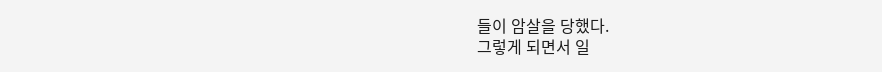들이 암살을 당했다.
그렇게 되면서 일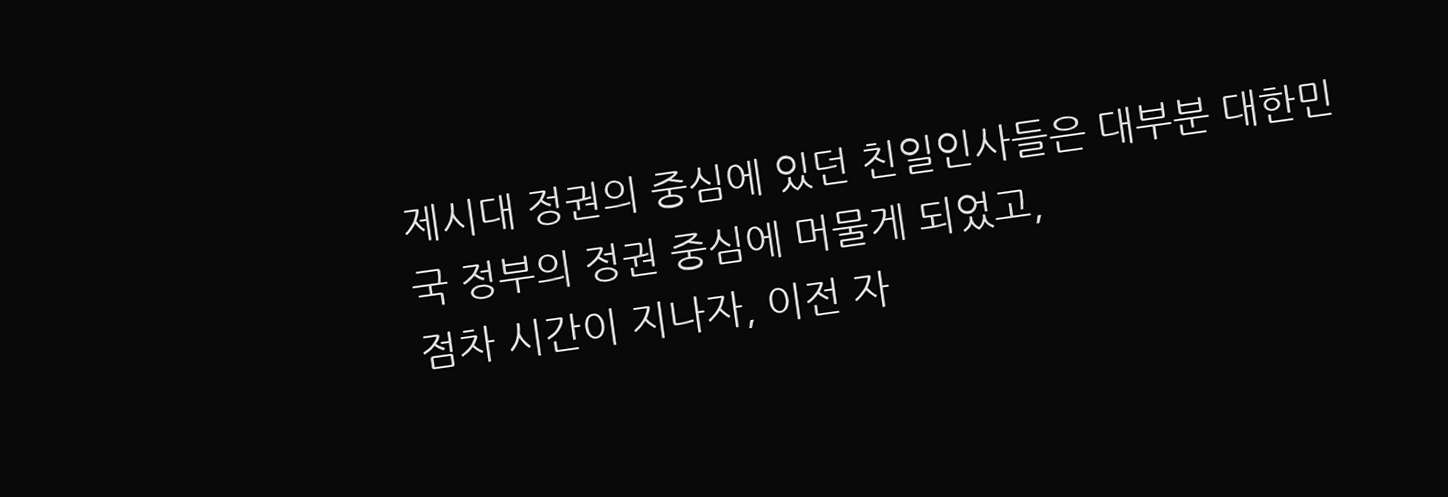제시대 정권의 중심에 있던 친일인사들은 대부분 대한민국 정부의 정권 중심에 머물게 되었고,
점차 시간이 지나자, 이전 자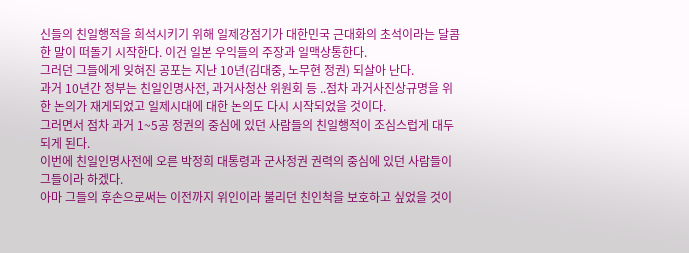신들의 친일행적을 희석시키기 위해 일제강점기가 대한민국 근대화의 초석이라는 달콤한 말이 떠돌기 시작한다. 이건 일본 우익들의 주장과 일맥상통한다.
그러던 그들에게 잊혀진 공포는 지난 10년(김대중, 노무현 정권) 되살아 난다.
과거 10년간 정부는 친일인명사전, 과거사청산 위원회 등 ..점차 과거사진상규명을 위한 논의가 재게되었고 일제시대에 대한 논의도 다시 시작되었을 것이다.
그러면서 점차 과거 1~5공 정권의 중심에 있던 사람들의 친일행적이 조심스럽게 대두되게 된다.
이번에 친일인명사전에 오른 박정희 대통령과 군사정권 권력의 중심에 있던 사람들이 그들이라 하겠다.
아마 그들의 후손으로써는 이전까지 위인이라 불리던 친인척을 보호하고 싶었을 것이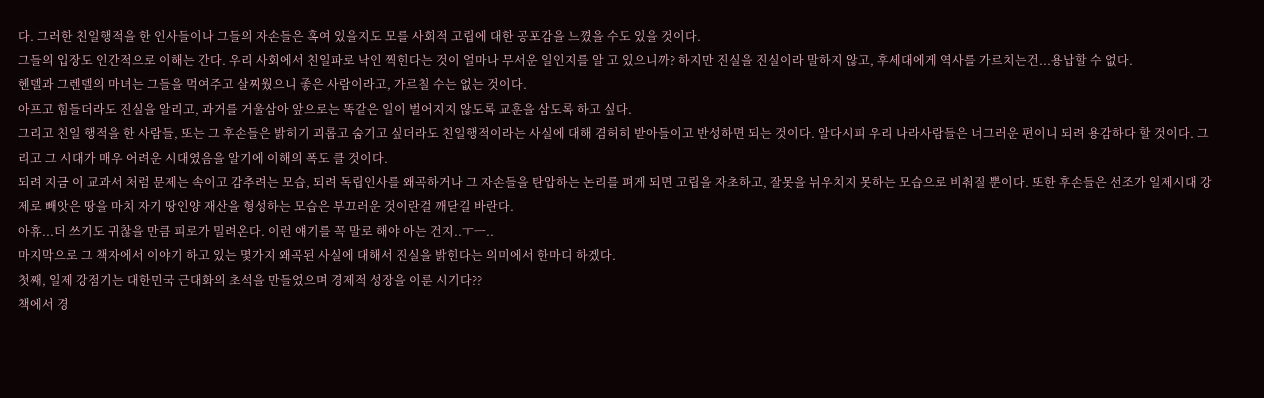다. 그러한 친일행적을 한 인사들이나 그들의 자손들은 혹여 있을지도 모를 사회적 고립에 대한 공포감을 느꼈을 수도 있을 것이다.
그들의 입장도 인간적으로 이해는 간다. 우리 사회에서 친일파로 낙인 찍힌다는 것이 얼마나 무서운 일인지를 알 고 있으니까? 하지만 진실을 진실이라 말하지 않고, 후세대에게 역사를 가르치는건...용납할 수 없다.
헨델과 그렌델의 마녀는 그들을 먹여주고 살찌웠으니 좋은 사람이라고, 가르칠 수는 없는 것이다.
아프고 힘들더라도 진실을 알리고, 과거를 거울삼아 앞으로는 똑같은 일이 벌어지지 않도록 교훈을 삼도록 하고 싶다.
그리고 친일 행적을 한 사람들, 또는 그 후손들은 밝히기 괴롭고 숨기고 싶더라도 친일행적이라는 사실에 대해 겸허히 받아들이고 반성하면 되는 것이다. 알다시피 우리 나라사람들은 너그러운 편이니 되려 용감하다 할 것이다. 그리고 그 시대가 매우 어려운 시대였음을 알기에 이해의 폭도 클 것이다.
되려 지금 이 교과서 처럼 문제는 속이고 감추려는 모습, 되려 독립인사를 왜곡하거나 그 자손들을 탄압하는 논리를 펴게 되면 고립을 자초하고, 잘못을 뉘우치지 못하는 모습으로 비춰질 뿐이다. 또한 후손들은 선조가 일제시대 강제로 빼앗은 땅을 마치 자기 땅인양 재산을 형성하는 모습은 부끄러운 것이란걸 깨닫길 바란다.
아휴...더 쓰기도 귀찮을 만큼 피로가 밀려온다. 이런 얘기를 꼭 말로 해야 아는 건지..ㅜㅡ..
마지막으로 그 책자에서 이야기 하고 있는 몇가지 왜곡된 사실에 대해서 진실을 밝힌다는 의미에서 한마디 하겠다.
첫째, 일제 강점기는 대한민국 근대화의 초석을 만들었으며 경제적 성장을 이룬 시기다??
책에서 경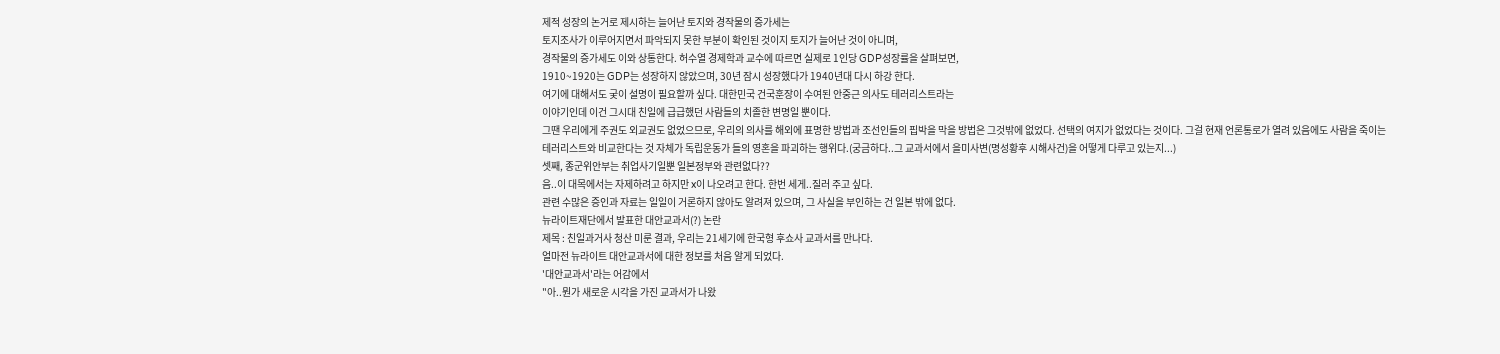제적 성장의 논거로 제시하는 늘어난 토지와 경작물의 증가세는
토지조사가 이루어지면서 파악되지 못한 부분이 확인된 것이지 토지가 늘어난 것이 아니며,
경작물의 증가세도 이와 상통한다. 허수열 경제학과 교수에 따르면 실제로 1인당 GDP성장률을 살펴보면,
1910~1920는 GDP는 성장하지 않았으며, 30년 잠시 성장했다가 1940년대 다시 하강 한다.
여기에 대해서도 궂이 설명이 필요할까 싶다. 대한민국 건국훈장이 수여된 안중근 의사도 테러리스트라는
이야기인데 이건 그시대 친일에 급급했던 사람들의 치졸한 변명일 뿐이다.
그땐 우리에게 주권도 외교권도 없었으므로, 우리의 의사를 해외에 표명한 방법과 조선인들의 핍박을 막을 방법은 그것밖에 없었다. 선택의 여지가 없었다는 것이다. 그걸 현재 언론통로가 열려 있음에도 사람을 죽이는 테러리스트와 비교한다는 것 자체가 독립운동가 들의 영혼을 파괴하는 행위다.(궁금하다..그 교과서에서 을미사변(명성황후 시해사건)을 어떻게 다루고 있는지...)
셋째, 종군위안부는 취업사기일뿐 일본정부와 관련없다??
음..이 대목에서는 자제하려고 하지만 x이 나오려고 한다. 한번 세게..질러 주고 싶다.
관련 수많은 증인과 자료는 일일이 거론하지 않아도 알려져 있으며, 그 사실을 부인하는 건 일본 밖에 없다.
뉴라이트재단에서 발표한 대안교과서(?) 논란
제목 : 친일과거사 청산 미룬 결과, 우리는 21세기에 한국형 후쇼사 교과서를 만나다.
얼마전 뉴라이트 대안교과서에 대한 정보를 처음 알게 되었다.
'대안교과서'라는 어감에서
"아..뭔가 새로운 시각을 가진 교과서가 나왔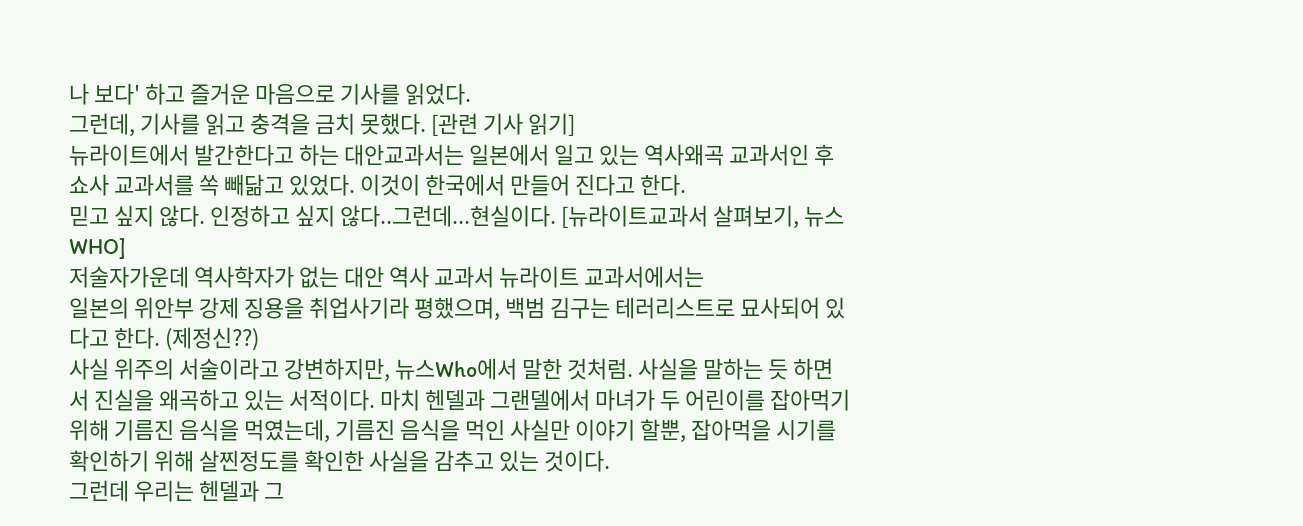나 보다' 하고 즐거운 마음으로 기사를 읽었다.
그런데, 기사를 읽고 충격을 금치 못했다. [관련 기사 읽기]
뉴라이트에서 발간한다고 하는 대안교과서는 일본에서 일고 있는 역사왜곡 교과서인 후쇼사 교과서를 쏙 빼닮고 있었다. 이것이 한국에서 만들어 진다고 한다.
믿고 싶지 않다. 인정하고 싶지 않다..그런데...현실이다. [뉴라이트교과서 살펴보기, 뉴스WHO]
저술자가운데 역사학자가 없는 대안 역사 교과서 뉴라이트 교과서에서는
일본의 위안부 강제 징용을 취업사기라 평했으며, 백범 김구는 테러리스트로 묘사되어 있다고 한다. (제정신??)
사실 위주의 서술이라고 강변하지만, 뉴스Who에서 말한 것처럼. 사실을 말하는 듯 하면서 진실을 왜곡하고 있는 서적이다. 마치 헨델과 그랜델에서 마녀가 두 어린이를 잡아먹기 위해 기름진 음식을 먹였는데, 기름진 음식을 먹인 사실만 이야기 할뿐, 잡아먹을 시기를 확인하기 위해 살찐정도를 확인한 사실을 감추고 있는 것이다.
그런데 우리는 헨델과 그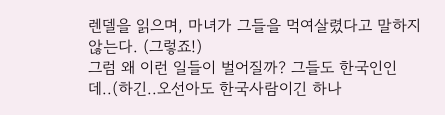렌델을 읽으며, 마녀가 그들을 먹여살렸다고 말하지 않는다. (그렇죠!)
그럼 왜 이런 일들이 벌어질까? 그들도 한국인인데..(하긴..오선아도 한국사람이긴 하나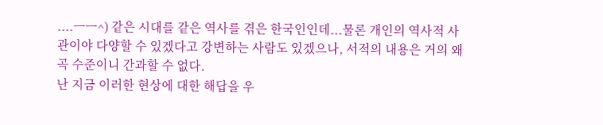....ㅡㅡ^) 같은 시대를 같은 역사를 겪은 한국인인데...물론 개인의 역사적 사관이야 다양할 수 있겠다고 강변하는 사람도 있겠으나, 서적의 내용은 거의 왜곡 수준이니 간과할 수 없다.
난 지금 이러한 현상에 대한 해답을 우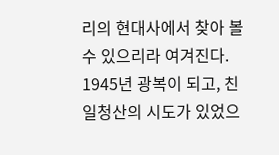리의 현대사에서 찾아 볼수 있으리라 여겨진다.
1945년 광복이 되고, 친일청산의 시도가 있었으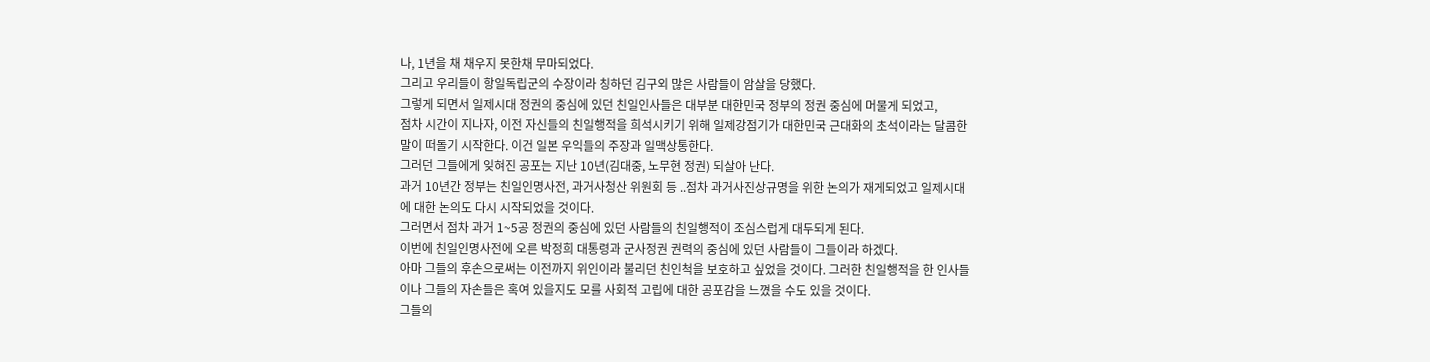나, 1년을 채 채우지 못한채 무마되었다.
그리고 우리들이 항일독립군의 수장이라 칭하던 김구외 많은 사람들이 암살을 당했다.
그렇게 되면서 일제시대 정권의 중심에 있던 친일인사들은 대부분 대한민국 정부의 정권 중심에 머물게 되었고,
점차 시간이 지나자, 이전 자신들의 친일행적을 희석시키기 위해 일제강점기가 대한민국 근대화의 초석이라는 달콤한 말이 떠돌기 시작한다. 이건 일본 우익들의 주장과 일맥상통한다.
그러던 그들에게 잊혀진 공포는 지난 10년(김대중, 노무현 정권) 되살아 난다.
과거 10년간 정부는 친일인명사전, 과거사청산 위원회 등 ..점차 과거사진상규명을 위한 논의가 재게되었고 일제시대에 대한 논의도 다시 시작되었을 것이다.
그러면서 점차 과거 1~5공 정권의 중심에 있던 사람들의 친일행적이 조심스럽게 대두되게 된다.
이번에 친일인명사전에 오른 박정희 대통령과 군사정권 권력의 중심에 있던 사람들이 그들이라 하겠다.
아마 그들의 후손으로써는 이전까지 위인이라 불리던 친인척을 보호하고 싶었을 것이다. 그러한 친일행적을 한 인사들이나 그들의 자손들은 혹여 있을지도 모를 사회적 고립에 대한 공포감을 느꼈을 수도 있을 것이다.
그들의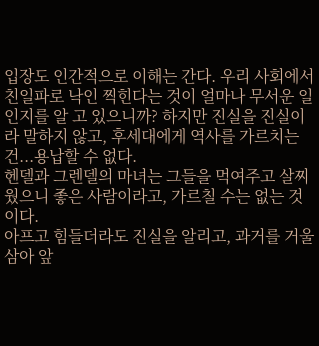입장도 인간적으로 이해는 간다. 우리 사회에서 친일파로 낙인 찍힌다는 것이 얼마나 무서운 일인지를 알 고 있으니까? 하지만 진실을 진실이라 말하지 않고, 후세대에게 역사를 가르치는건...용납할 수 없다.
헨델과 그렌델의 마녀는 그들을 먹여주고 살찌웠으니 좋은 사람이라고, 가르칠 수는 없는 것이다.
아프고 힘들더라도 진실을 알리고, 과거를 거울삼아 앞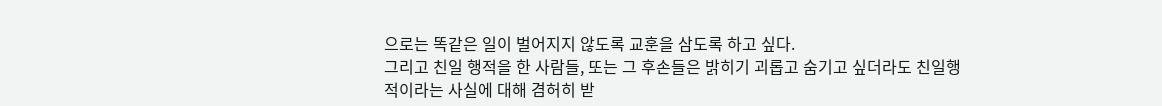으로는 똑같은 일이 벌어지지 않도록 교훈을 삼도록 하고 싶다.
그리고 친일 행적을 한 사람들, 또는 그 후손들은 밝히기 괴롭고 숨기고 싶더라도 친일행적이라는 사실에 대해 겸허히 받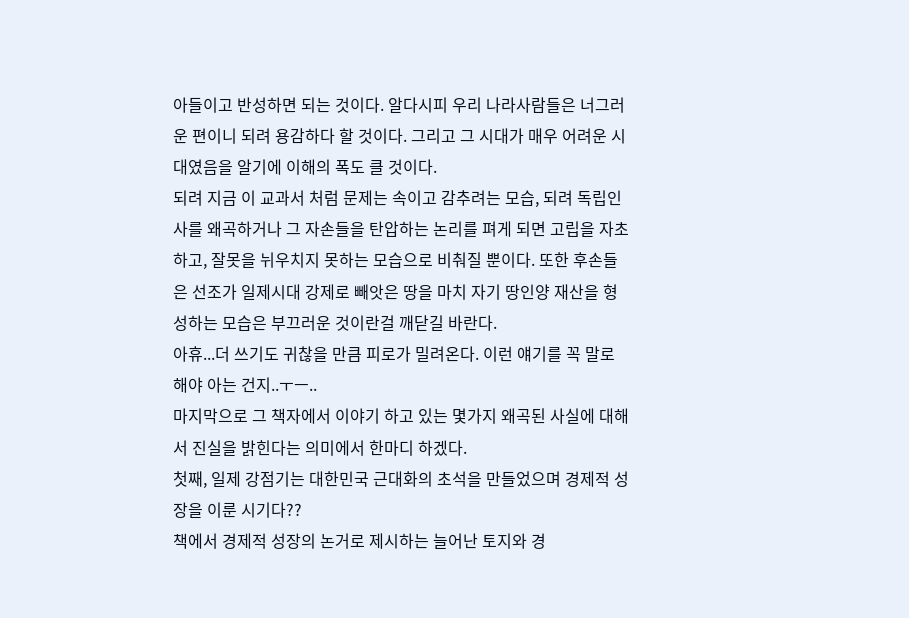아들이고 반성하면 되는 것이다. 알다시피 우리 나라사람들은 너그러운 편이니 되려 용감하다 할 것이다. 그리고 그 시대가 매우 어려운 시대였음을 알기에 이해의 폭도 클 것이다.
되려 지금 이 교과서 처럼 문제는 속이고 감추려는 모습, 되려 독립인사를 왜곡하거나 그 자손들을 탄압하는 논리를 펴게 되면 고립을 자초하고, 잘못을 뉘우치지 못하는 모습으로 비춰질 뿐이다. 또한 후손들은 선조가 일제시대 강제로 빼앗은 땅을 마치 자기 땅인양 재산을 형성하는 모습은 부끄러운 것이란걸 깨닫길 바란다.
아휴...더 쓰기도 귀찮을 만큼 피로가 밀려온다. 이런 얘기를 꼭 말로 해야 아는 건지..ㅜㅡ..
마지막으로 그 책자에서 이야기 하고 있는 몇가지 왜곡된 사실에 대해서 진실을 밝힌다는 의미에서 한마디 하겠다.
첫째, 일제 강점기는 대한민국 근대화의 초석을 만들었으며 경제적 성장을 이룬 시기다??
책에서 경제적 성장의 논거로 제시하는 늘어난 토지와 경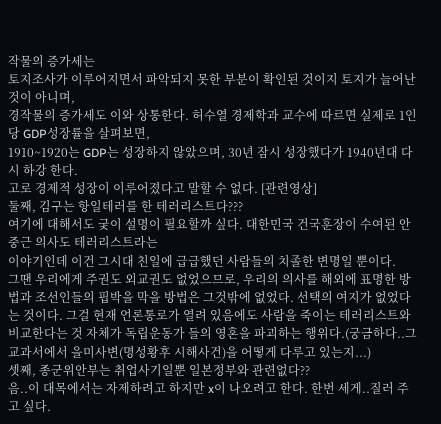작물의 증가세는
토지조사가 이루어지면서 파악되지 못한 부분이 확인된 것이지 토지가 늘어난 것이 아니며,
경작물의 증가세도 이와 상통한다. 허수열 경제학과 교수에 따르면 실제로 1인당 GDP성장률을 살펴보면,
1910~1920는 GDP는 성장하지 않았으며, 30년 잠시 성장했다가 1940년대 다시 하강 한다.
고로 경제적 성장이 이루어졌다고 말할 수 없다. [관련영상]
둘째, 김구는 항일테러를 한 테러리스트다???
여기에 대해서도 궂이 설명이 필요할까 싶다. 대한민국 건국훈장이 수여된 안중근 의사도 테러리스트라는
이야기인데 이건 그시대 친일에 급급했던 사람들의 치졸한 변명일 뿐이다.
그땐 우리에게 주권도 외교권도 없었으므로, 우리의 의사를 해외에 표명한 방법과 조선인들의 핍박을 막을 방법은 그것밖에 없었다. 선택의 여지가 없었다는 것이다. 그걸 현재 언론통로가 열려 있음에도 사람을 죽이는 테러리스트와 비교한다는 것 자체가 독립운동가 들의 영혼을 파괴하는 행위다.(궁금하다..그 교과서에서 을미사변(명성황후 시해사건)을 어떻게 다루고 있는지...)
셋째, 종군위안부는 취업사기일뿐 일본정부와 관련없다??
음..이 대목에서는 자제하려고 하지만 x이 나오려고 한다. 한번 세게..질러 주고 싶다.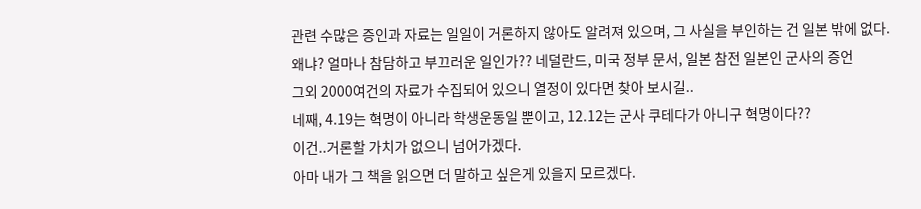관련 수많은 증인과 자료는 일일이 거론하지 않아도 알려져 있으며, 그 사실을 부인하는 건 일본 밖에 없다.
왜냐? 얼마나 참담하고 부끄러운 일인가?? 네덜란드, 미국 정부 문서, 일본 참전 일본인 군사의 증언
그외 2000여건의 자료가 수집되어 있으니 열정이 있다면 찾아 보시길..
네째, 4.19는 혁명이 아니라 학생운동일 뿐이고, 12.12는 군사 쿠테다가 아니구 혁명이다??
이건..거론할 가치가 없으니 넘어가겠다.
아마 내가 그 책을 읽으면 더 말하고 싶은게 있을지 모르겠다.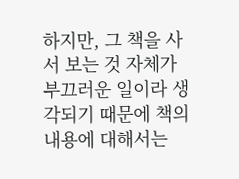하지만, 그 책을 사서 보는 것 자체가 부끄러운 일이라 생각되기 때문에 책의 내용에 대해서는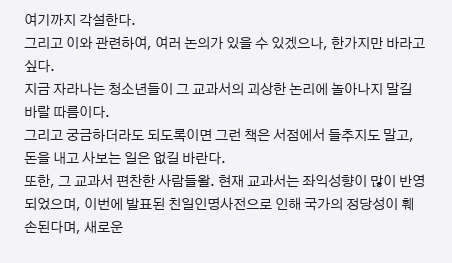여기까지 각설한다.
그리고 이와 관련하여, 여러 논의가 있을 수 있겠으나, 한가지만 바라고 싶다.
지금 자라나는 청소년들이 그 교과서의 괴상한 논리에 놀아나지 말길 바랄 따름이다.
그리고 궁금하더라도 되도록이면 그런 책은 서점에서 들추지도 말고, 돈을 내고 사보는 일은 없길 바란다.
또한, 그 교과서 편찬한 사람들왈. 현재 교과서는 좌익성향이 많이 반영되었으며, 이번에 발표된 친일인명사전으로 인해 국가의 정당성이 훼손된다며, 새로운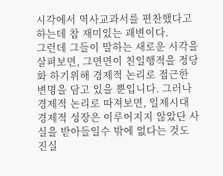시각에서 역사교과서를 편찬했다고 하는데 참 재미있는 괘변이다.
그런데 그들이 말하는 새로운 시각을 살펴보면, 그면면이 친일행적을 정당화 하기위해 경제적 논리로 접근한 변명을 담고 있을 뿐입니다. 그러나 경제적 논리로 따져보면, 일제시대 경제적 성장은 이루어지지 않았단 사실을 받아들일수 밖에 없다는 것도 진실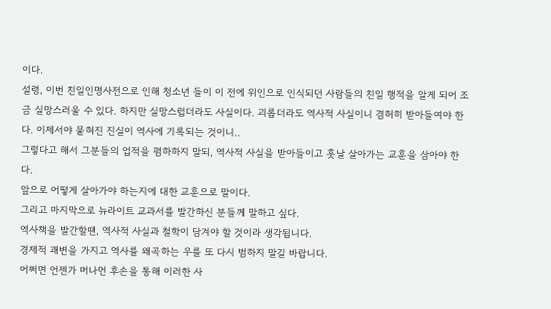이다.
설령, 이번 친일인명사전으로 인해 청소년 들이 이 전에 위인으로 인식되던 사람들의 친일 행적을 알게 되어 조금 실망스러울 수 있다. 하지만 실망스럽더라도 사실이다. 괴롭더라도 역사적 사실이니 겸허히 받아들여야 한다. 이제서야 뭍혀진 진실이 역사에 기록되는 것이니..
그렇다고 해서 그분들의 업적을 폄하하지 말되, 역사적 사실을 받아들이고 훗날 살아가는 교훈을 삼아야 한다.
앞으로 어떻게 살아가야 하는지에 대한 교훈으로 말이다.
그리고 마지막으로 뉴라이트 교과서를 발간하신 분들께 말하고 싶다.
역사책을 발간할땐, 역사적 사실과 철학이 담겨야 할 것이라 생각됩니다.
경제적 괘변을 가지고 역사를 왜곡하는 우를 또 다시 범하지 말길 바랍니다.
어쩌면 언젠가 머나먼 후손을 통해 이러한 사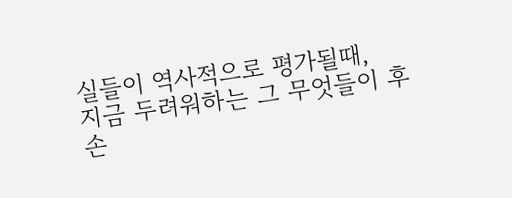실들이 역사적으로 평가될때,
지금 두려워하는 그 무엇들이 후손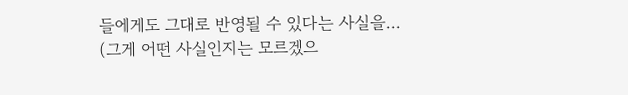들에게도 그대로 반영될 수 있다는 사실을...
(그게 어떤 사실인지는 모르겠으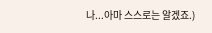나...아마 스스로는 알겠죠.)